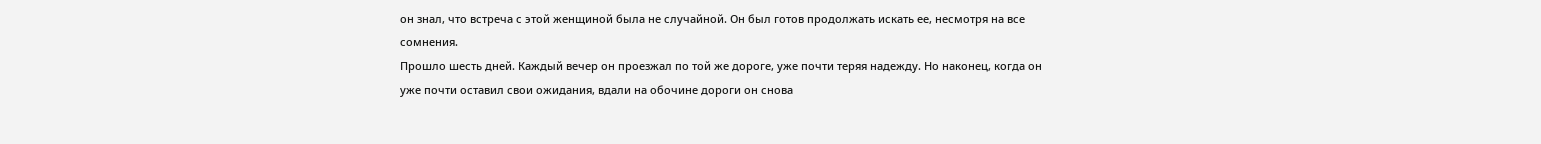он знал, что встреча с этой женщиной была не случайной. Он был готов продолжать искать ее, несмотря на все сомнения.
Прошло шесть дней. Каждый вечер он проезжал по той же дороге, уже почти теряя надежду. Но наконец, когда он уже почти оставил свои ожидания, вдали на обочине дороги он снова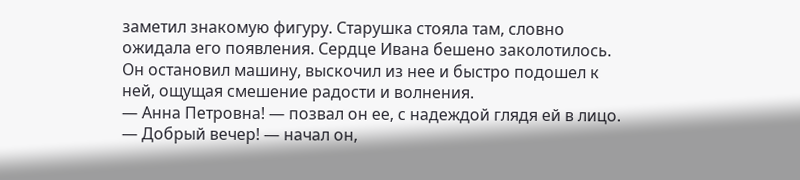заметил знакомую фигуру. Старушка стояла там, словно ожидала его появления. Сердце Ивана бешено заколотилось. Он остановил машину, выскочил из нее и быстро подошел к ней, ощущая смешение радости и волнения.
— Анна Петровна! — позвал он ее, с надеждой глядя ей в лицо. — Добрый вечер! — начал он,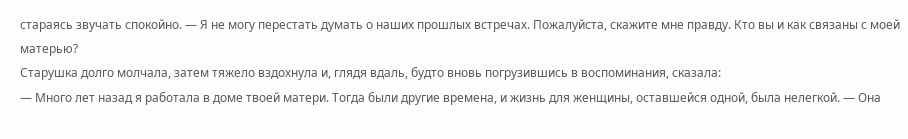стараясь звучать спокойно. — Я не могу перестать думать о наших прошлых встречах. Пожалуйста, скажите мне правду. Кто вы и как связаны с моей матерью?
Старушка долго молчала, затем тяжело вздохнула и, глядя вдаль, будто вновь погрузившись в воспоминания, сказала:
— Много лет назад я работала в доме твоей матери. Тогда были другие времена, и жизнь для женщины, оставшейся одной, была нелегкой. — Она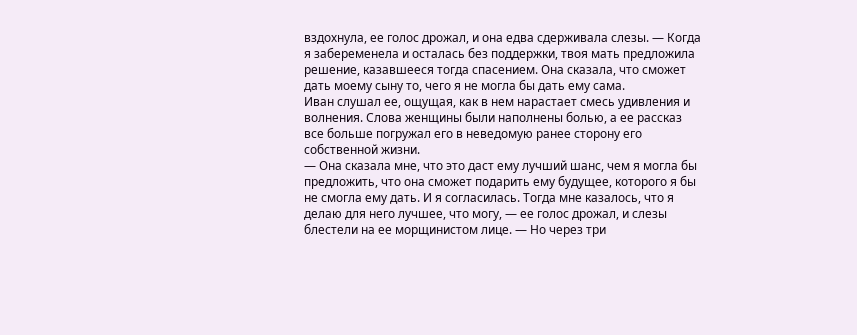вздохнула, ее голос дрожал, и она едва сдерживала слезы. — Когда я забеременела и осталась без поддержки, твоя мать предложила решение, казавшееся тогда спасением. Она сказала, что сможет дать моему сыну то, чего я не могла бы дать ему сама.
Иван слушал ее, ощущая, как в нем нарастает смесь удивления и волнения. Слова женщины были наполнены болью, а ее рассказ все больше погружал его в неведомую ранее сторону его собственной жизни.
— Она сказала мне, что это даст ему лучший шанс, чем я могла бы предложить, что она сможет подарить ему будущее, которого я бы не смогла ему дать. И я согласилась. Тогда мне казалось, что я делаю для него лучшее, что могу, — ее голос дрожал, и слезы блестели на ее морщинистом лице. — Но через три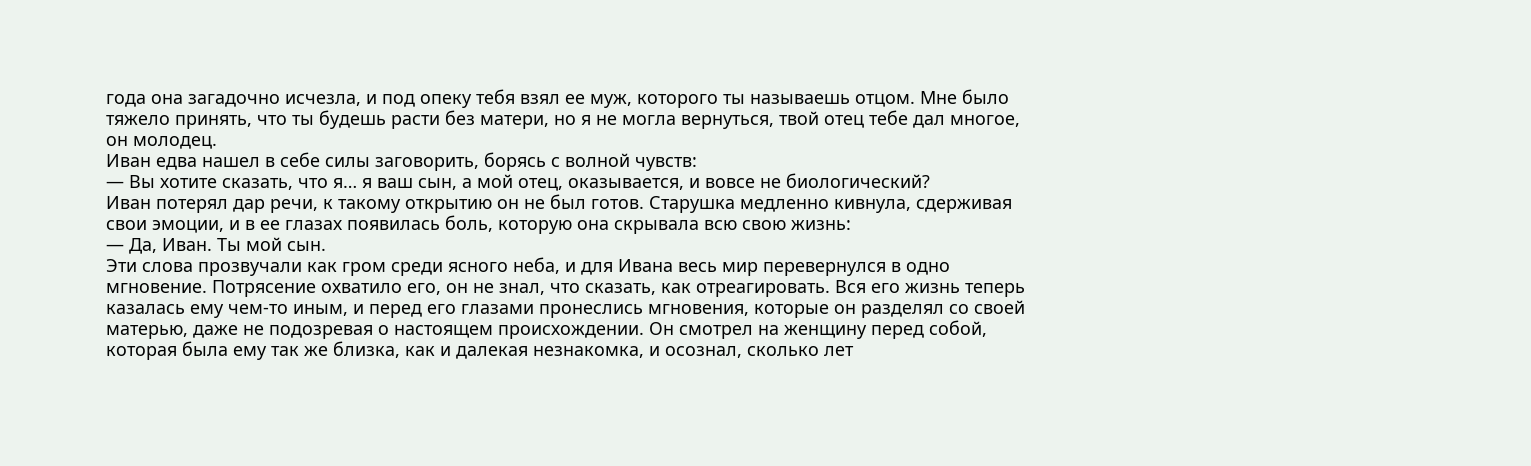года она загадочно исчезла, и под опеку тебя взял ее муж, которого ты называешь отцом. Мне было тяжело принять, что ты будешь расти без матери, но я не могла вернуться, твой отец тебе дал многое, он молодец.
Иван едва нашел в себе силы заговорить, борясь с волной чувств:
— Вы хотите сказать, что я… я ваш сын, а мой отец, оказывается, и вовсе не биологический?
Иван потерял дар речи, к такому открытию он не был готов. Старушка медленно кивнула, сдерживая свои эмоции, и в ее глазах появилась боль, которую она скрывала всю свою жизнь:
— Да, Иван. Ты мой сын.
Эти слова прозвучали как гром среди ясного неба, и для Ивана весь мир перевернулся в одно мгновение. Потрясение охватило его, он не знал, что сказать, как отреагировать. Вся его жизнь теперь казалась ему чем-то иным, и перед его глазами пронеслись мгновения, которые он разделял со своей матерью, даже не подозревая о настоящем происхождении. Он смотрел на женщину перед собой, которая была ему так же близка, как и далекая незнакомка, и осознал, сколько лет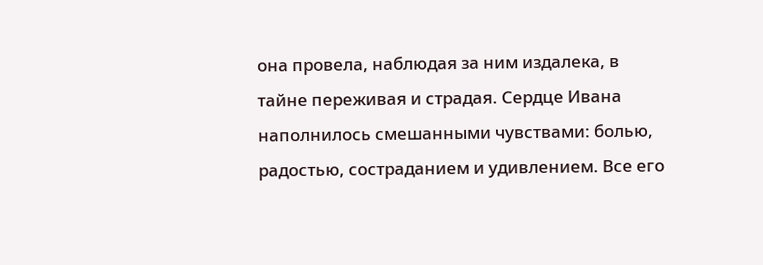она провела, наблюдая за ним издалека, в тайне переживая и страдая. Сердце Ивана наполнилось смешанными чувствами: болью, радостью, состраданием и удивлением. Все его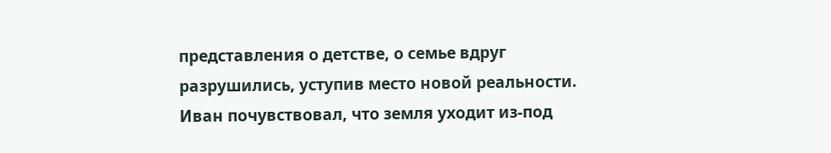представления о детстве, о семье вдруг разрушились, уступив место новой реальности. Иван почувствовал, что земля уходит из-под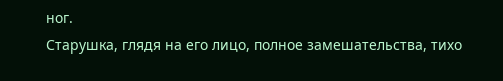ног.
Старушка, глядя на его лицо, полное замешательства, тихо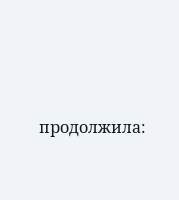продолжила: